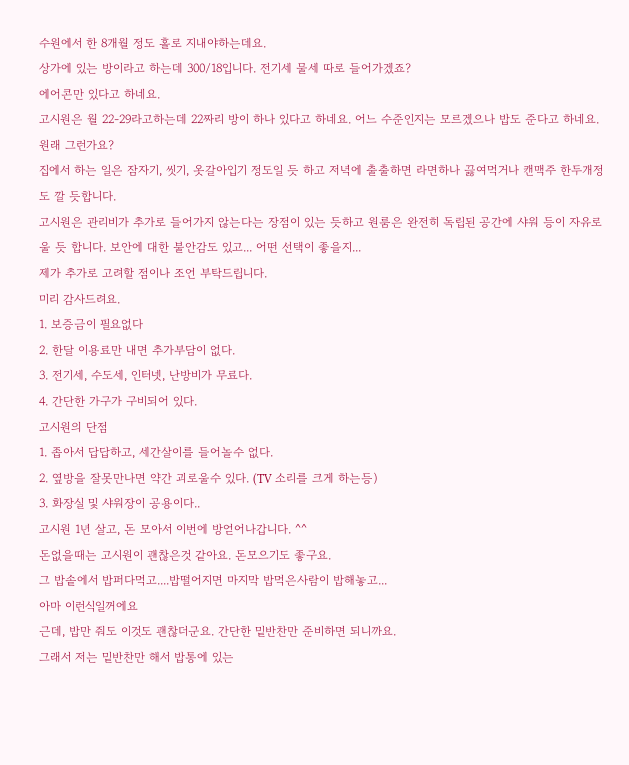수원에서 한 8개월 정도 홀로 지내야하는데요.
상가에 있는 방이라고 하는데 300/18입니다. 전기세 물세 따로 들어가겠죠?
에어콘만 있다고 하네요.
고시원은 월 22-29라고하는데 22짜리 방이 하나 있다고 하네요. 어느 수준인지는 모르겠으나 밥도 준다고 하네요. 원래 그런가요?
집에서 하는 일은 잠자기, 씻기, 옷갈아입기 정도일 듯 하고 저녁에 출출하면 라면하나 끓여먹거나 캔맥주 한두개정도 깔 듯합니다.
고시원은 관리비가 추가로 들어가지 않는다는 장점이 있는 듯하고 원룸은 완전히 독립된 공간에 샤워 등이 자유로울 듯 합니다. 보안에 대한 불안감도 있고... 어떤 선택이 좋을지...
제가 추가로 고려할 점이나 조언 부탁드립니다.
미리 감사드려요.
1. 보증금이 필요없다
2. 한달 이용료만 내면 추가부담이 없다.
3. 전기세, 수도세, 인터넷, 난방비가 무료다.
4. 간단한 가구가 구비되어 있다.
고시원의 단점
1. 좁아서 답답하고, 세간살이를 들어놀수 없다.
2. 옆방을 잘못만나면 약간 괴로울수 있다. (TV 소리를 크게 하는등)
3. 화장실 및 샤워장이 공용이다..
고시원 1년 살고, 돈 모아서 이번에 방얻어나갑니다. ^^
돈없을때는 고시원이 괜찮은것 같아요. 돈모으기도 좋구요.
그 밥솥에서 밥퍼다먹고....밥떨어지면 마지막 밥먹은사람이 밥해놓고...
아마 이런식일꺼에요
근데, 밥만 줘도 이것도 괜찮더군요. 간단한 밑반찬만 준비하면 되니까요.
그래서 저는 밑반찬만 해서 밥통에 있는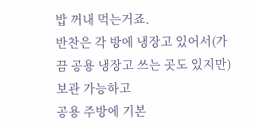밥 꺼내 먹는거죠.
반찬은 각 방에 냉장고 있어서(가끔 공용 냉장고 쓰는 곳도 있지만) 보관 가능하고
공용 주방에 기본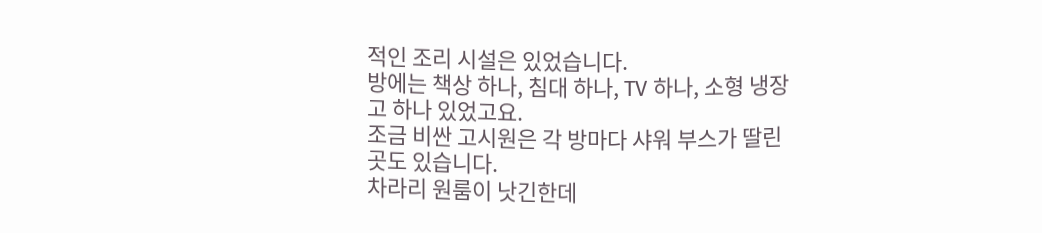적인 조리 시설은 있었습니다.
방에는 책상 하나, 침대 하나, TV 하나, 소형 냉장고 하나 있었고요.
조금 비싼 고시원은 각 방마다 샤워 부스가 딸린 곳도 있습니다.
차라리 원룸이 낫긴한데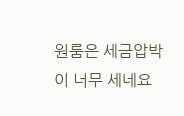원룸은 세금압박이 너무 세네요